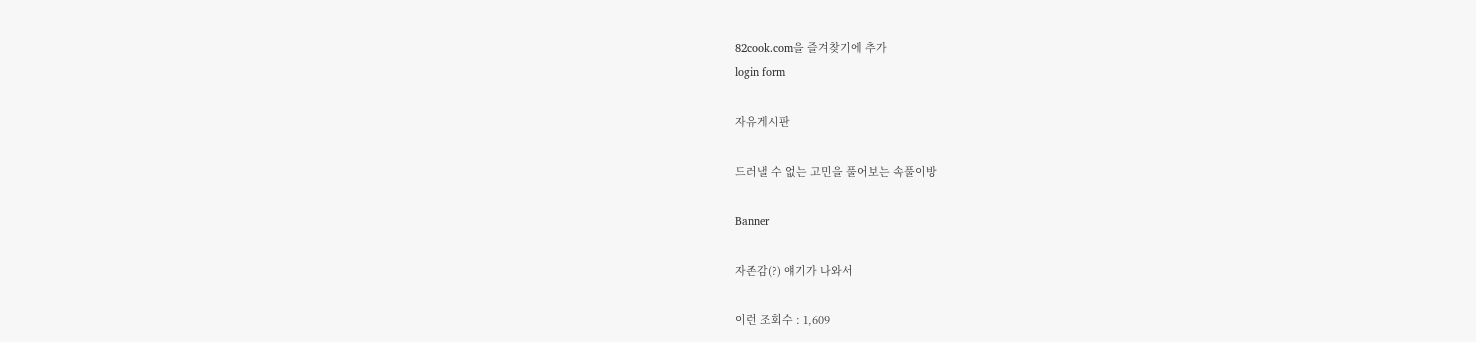82cook.com을 즐겨찾기에 추가
login form

자유게시판

드러낼 수 없는 고민을 풀어보는 속풀이방

Banner

자존감(?) 얘기가 나와서

이런 조회수 : 1,609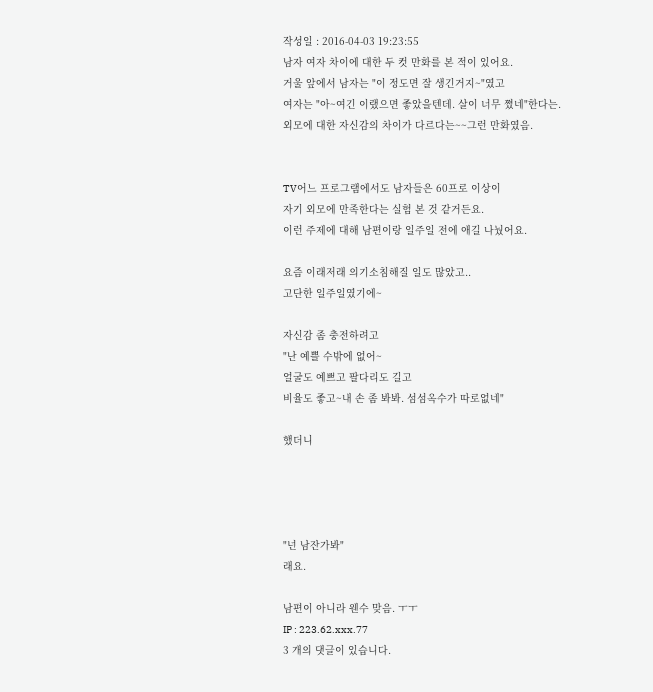작성일 : 2016-04-03 19:23:55
남자 여자 차이에 대한 두 컷 만화를 본 적이 있어요.
거울 앞에서 남자는 "이 정도면 잘 생긴거지~"였고
여자는 "아~여긴 이랬으면 좋았을텐데. 살이 너무 쪘네"한다는.
외모에 대한 자신감의 차이가 다르다는~~그런 만화였음.


TV어느 프로그램에서도 남자들은 60프로 이상이
자기 외모에 만족한다는 실험 본 것 같거든요.
이런 주제에 대해 남편이랑 일주일 전에 애길 나눴어요.

요즘 이래저래 의기소침해질 일도 많았고..
고단한 일주일였기에~

자신감 좀 충전하려고
"난 예쁠 수밖에 없어~
얼굴도 예쁘고 팔다리도 길고
비율도 좋고~내 손 좀 봐봐. 섬섬옥수가 따로없네"

했더니




"넌 남잔가봐"
래요.

남편이 아니라 웬수 맞음. ㅜㅜ
IP : 223.62.xxx.77
3 개의 댓글이 있습니다.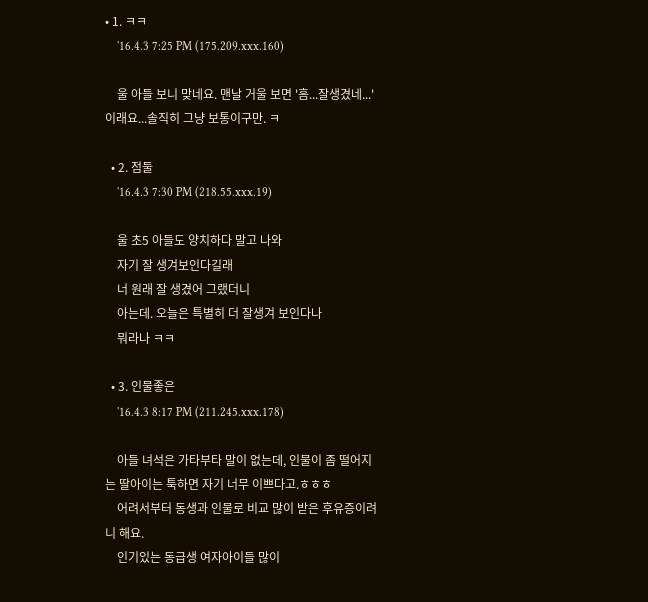• 1. ㅋㅋ
    '16.4.3 7:25 PM (175.209.xxx.160)

    울 아들 보니 맞네요. 맨날 거울 보면 '흠...잘생겼네...' 이래요...솔직히 그냥 보통이구만. ㅋ

  • 2. 점둘
    '16.4.3 7:30 PM (218.55.xxx.19)

    울 초5 아들도 양치하다 말고 나와
    자기 잘 생겨보인다길래
    너 원래 잘 생겼어 그랬더니
    아는데. 오늘은 특별히 더 잘생겨 보인다나
    뭐라나 ㅋㅋ

  • 3. 인물좋은
    '16.4.3 8:17 PM (211.245.xxx.178)

    아들 녀석은 가타부타 말이 없는데, 인물이 좀 떨어지는 딸아이는 툭하면 자기 너무 이쁘다고.ㅎㅎㅎ
    어려서부터 동생과 인물로 비교 많이 받은 후유증이려니 해요.
    인기있는 동급생 여자아이들 많이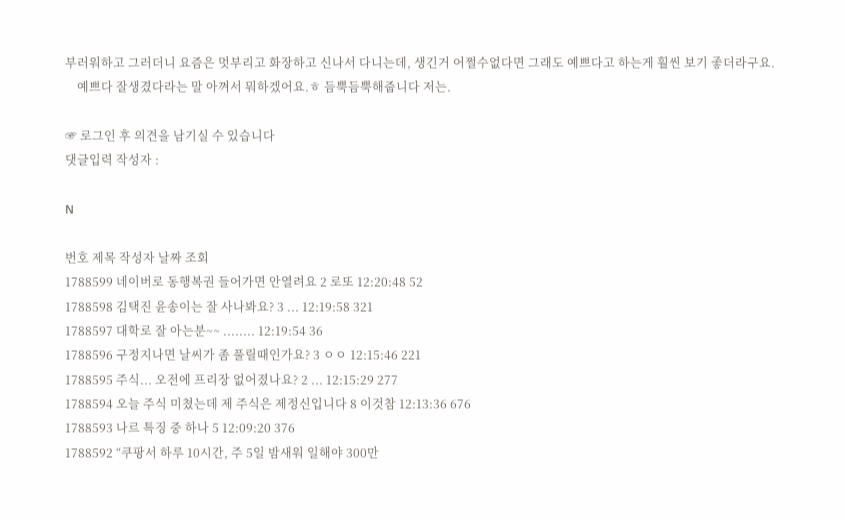부러워하고 그러더니 요즘은 멋부리고 화장하고 신나서 다니는데, 생긴거 어쩔수없다면 그래도 예쁘다고 하는게 훨씬 보기 좋더라구요.
    예쁘다 잘생겼다라는 말 아껴서 뭐하겠어요.ㅎ 듬뿍듬뿍해줍니다 저는.

☞ 로그인 후 의견을 남기실 수 있습니다
댓글입력 작성자 :

N

번호 제목 작성자 날짜 조회
1788599 네이버로 동행복권 들어가면 안열려요 2 로또 12:20:48 52
1788598 김택진 윤송이는 잘 사나봐요? 3 ... 12:19:58 321
1788597 대학로 잘 아는분~~ ........ 12:19:54 36
1788596 구정지나면 날씨가 좀 풀릴때인가요? 3 ㅇㅇ 12:15:46 221
1788595 주식... 오전에 프리장 없어졌나요? 2 ... 12:15:29 277
1788594 오늘 주식 미쳤는데 제 주식은 제정신입니다 8 이것참 12:13:36 676
1788593 나르 특징 중 하나 5 12:09:20 376
1788592 “쿠팡서 하루 10시간, 주 5일 밤새워 일해야 300만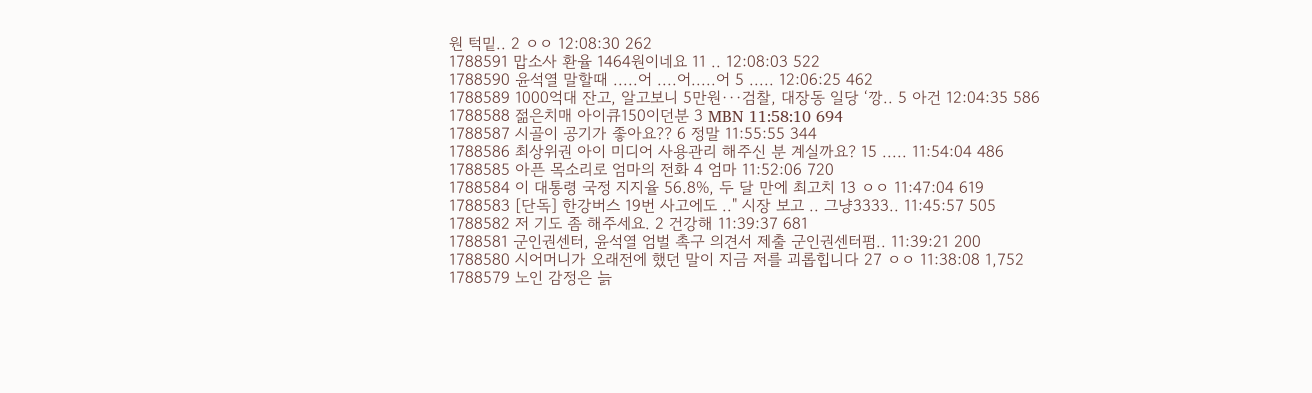원 턱밑.. 2 ㅇㅇ 12:08:30 262
1788591 맙소사 환율 1464원이네요 11 .. 12:08:03 522
1788590 윤석열 말할때 .....어 ....어.....어 5 ..... 12:06:25 462
1788589 1000억대 잔고, 알고보니 5만원···검찰, 대장동 일당 ‘깡.. 5 아건 12:04:35 586
1788588 젊은치매 아이큐150이던분 3 MBN 11:58:10 694
1788587 시골이 공기가 좋아요?? 6 정말 11:55:55 344
1788586 최상위권 아이 미디어 사용관리 해주신 분 계실까요? 15 ..... 11:54:04 486
1788585 아픈 목소리로 엄마의 전화 4 엄마 11:52:06 720
1788584 이 대통령 국정 지지율 56.8%, 두 달 만에 최고치 13 ㅇㅇ 11:47:04 619
1788583 [단독] 한강버스 19번 사고에도 .." 시장 보고 .. 그냥3333.. 11:45:57 505
1788582 저 기도 좀 해주세요. 2 건강해 11:39:37 681
1788581 군인권센터, 윤석열 엄벌 촉구 의견서 제출 군인권센터펌.. 11:39:21 200
1788580 시어머니가 오래전에 했던 말이 지금 저를 괴롭힙니다 27 ㅇㅇ 11:38:08 1,752
1788579 노인 감정은 늙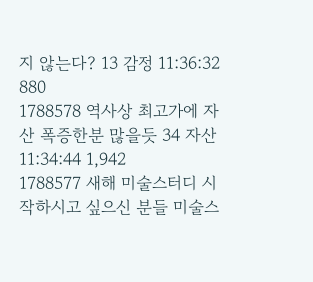지 않는다? 13 감정 11:36:32 880
1788578 역사상 최고가에 자산 폭증한분 많을듯 34 자산 11:34:44 1,942
1788577 새해 미술스터디 시작하시고 싶으신 분들 미술스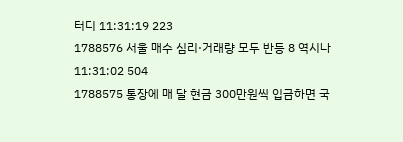터디 11:31:19 223
1788576 서울 매수 심리·거래량 모두 반등 8 역시나 11:31:02 504
1788575 통장에 매 달 현금 300만원씩 입금하면 국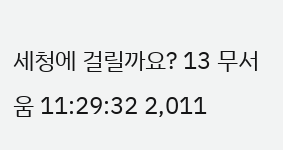세청에 걸릴까요? 13 무서움 11:29:32 2,011